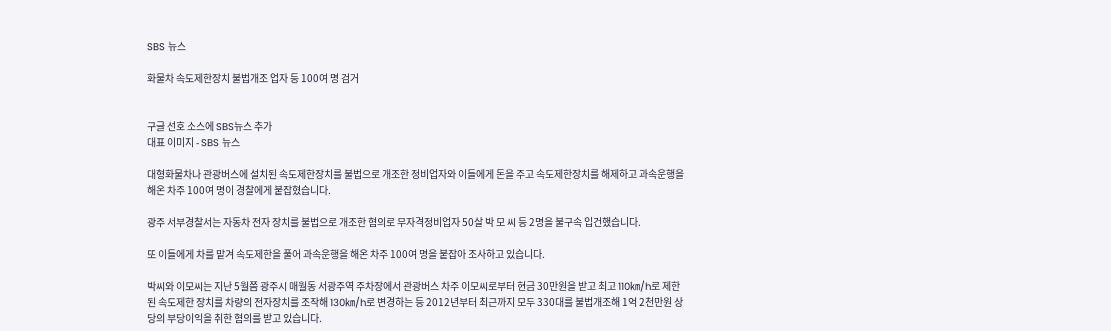SBS 뉴스

화물차 속도제한장치 불법개조 업자 등 100여 명 검거


구글 선호 소스에 SBS뉴스 추가
대표 이미지 - SBS 뉴스

대형화물차나 관광버스에 설치된 속도제한장치를 불법으로 개조한 정비업자와 이들에게 돈을 주고 속도제한장치를 해제하고 과속운행을 해온 차주 100여 명이 경찰에게 붙잡혔습니다.

광주 서부경찰서는 자동차 전자 장치를 불법으로 개조한 혐의로 무자격정비업자 50살 박 모 씨 등 2명을 불구속 입건했습니다.

또 이들에게 차를 맡겨 속도제한을 풀어 과속운행을 해온 차주 100여 명을 붙잡아 조사하고 있습니다.

박씨와 이모씨는 지난 5월쯤 광주시 매월동 서광주역 주차장에서 관광버스 차주 이모씨로부터 현금 30만원을 받고 최고 110㎞/h로 제한된 속도제한 장치를 차량의 전자장치를 조작해 130㎞/h로 변경하는 등 2012년부터 최근까지 모두 330대를 불법개조해 1억 2천만원 상당의 부당이익을 취한 혐의를 받고 있습니다.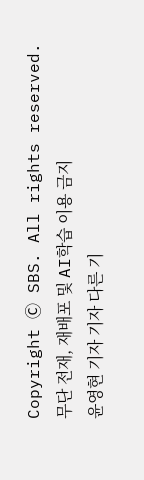Copyright Ⓒ SBS. All rights reserved.
무단 전재, 재배포 및 AI학습 이용 금지
윤영현 기자 기자 다른 기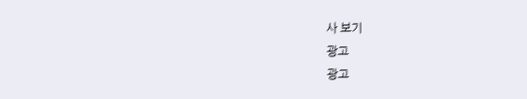사 보기
광고
광고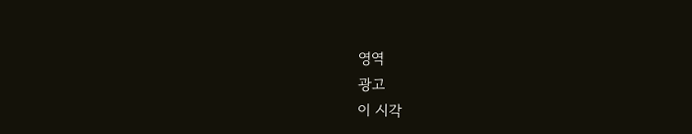영역
광고
이 시각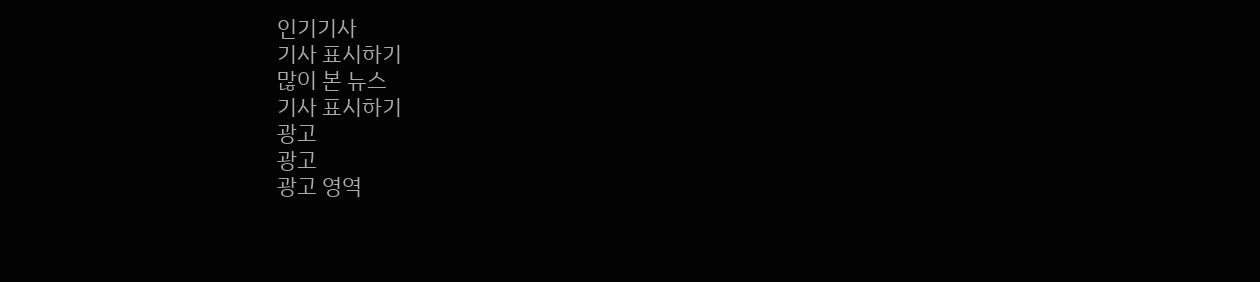인기기사
기사 표시하기
많이 본 뉴스
기사 표시하기
광고
광고
광고 영역